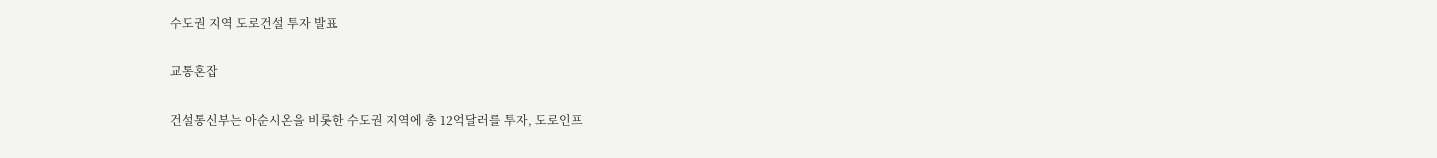수도권 지역 도로건설 투자 발표

교통혼잡

건설통신부는 아순시온을 비롯한 수도권 지역에 총 12억달러를 투자, 도로인프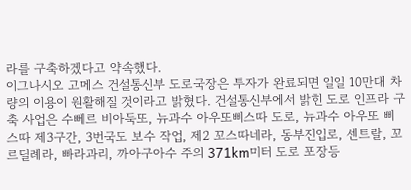라를 구축하겠다고 약속했다.
이그나시오 고메스 건설통신부 도로국장은 투자가 완료되면 일일 10만대 차량의 이용이 원활해질 것이라고 밝혔다. 건설통신부에서 밝힌 도로 인프라 구축 사업은 수뻬르 비아둑또, 뉴과수 아우또삐스따 도로, 뉴과수 아우또 삐스따 제3구간, 3번국도 보수 작업, 제2 꼬스따네라, 동부진입로, 센트랄, 꼬르딜례라, 빠라과리, 까아구아수 주의 371km미터 도로 포장등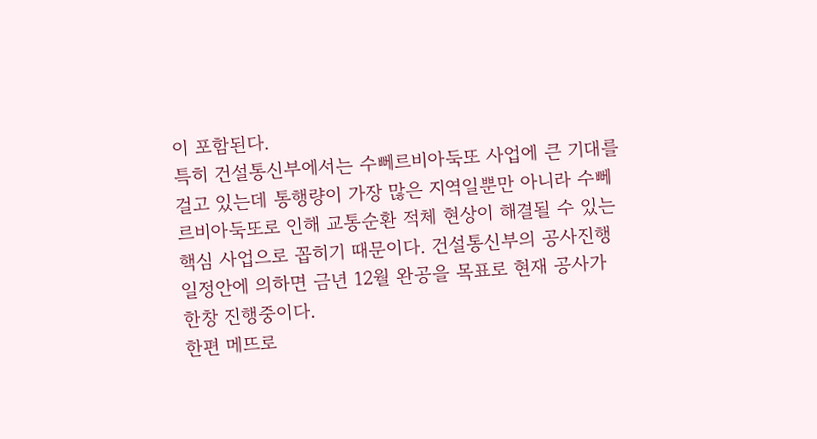이 포함된다.
특히 건설통신부에서는 수뻬르비아둑또 사업에 큰 기대를 걸고 있는데 통행량이 가장 많은 지역일뿐만 아니라 수뻬르비아둑또로 인해 교통순환 적체 현상이 해결될 수 있는 핵심 사업으로 꼽히기 때문이다. 건설통신부의 공사진행일정안에 의하면 금년 12월 완공을 목표로 현재 공사가 한창 진행중이다.
한편 메뜨로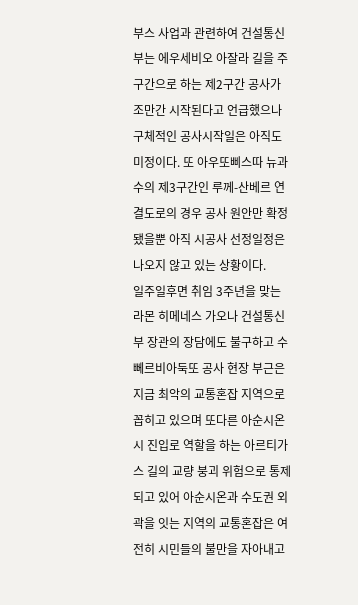부스 사업과 관련하여 건설통신부는 에우세비오 아잘라 길을 주 구간으로 하는 제2구간 공사가 조만간 시작된다고 언급했으나 구체적인 공사시작일은 아직도 미정이다. 또 아우또삐스따 뉴과수의 제3구간인 루께-산베르 연결도로의 경우 공사 원안만 확정됐을뿐 아직 시공사 선정일정은 나오지 않고 있는 상황이다.
일주일후면 취임 3주년을 맞는 라몬 히메네스 가오나 건설통신부 장관의 장담에도 불구하고 수뻬르비아둑또 공사 현장 부근은 지금 최악의 교통혼잡 지역으로 꼽히고 있으며 또다른 아순시온시 진입로 역할을 하는 아르티가스 길의 교량 붕괴 위험으로 통제되고 있어 아순시온과 수도권 외곽을 잇는 지역의 교통혼잡은 여전히 시민들의 불만을 자아내고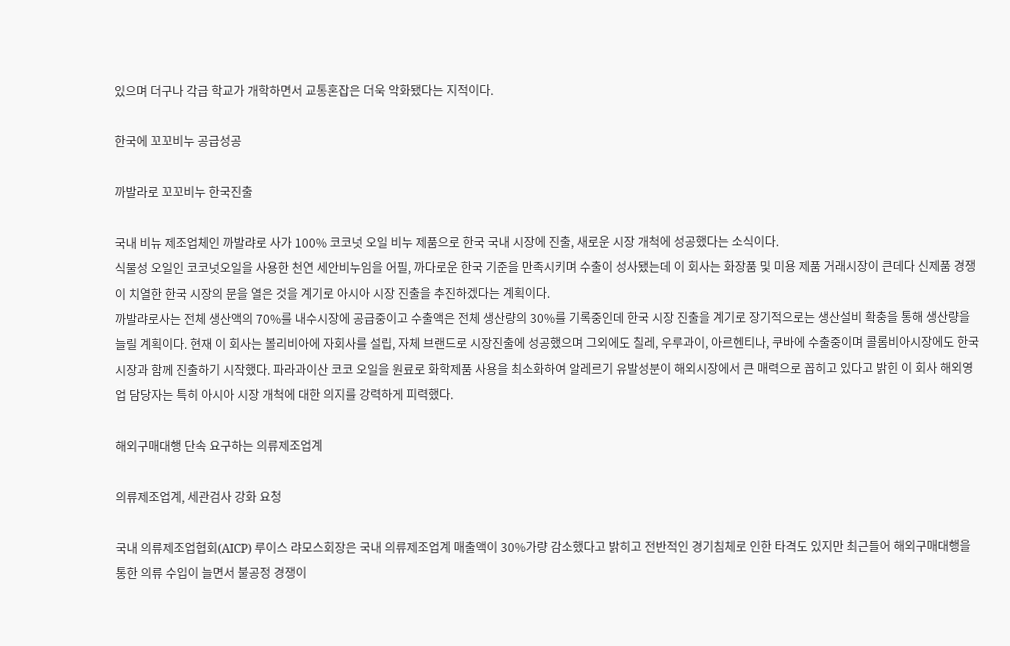있으며 더구나 각급 학교가 개학하면서 교통혼잡은 더욱 악화됐다는 지적이다.

한국에 꼬꼬비누 공급성공

까발라로 꼬꼬비누 한국진출

국내 비뉴 제조업체인 까발랴로 사가 100% 코코넛 오일 비누 제품으로 한국 국내 시장에 진출, 새로운 시장 개척에 성공했다는 소식이다.
식물성 오일인 코코넛오일을 사용한 천연 세안비누임을 어필, 까다로운 한국 기준을 만족시키며 수출이 성사됐는데 이 회사는 화장품 및 미용 제품 거래시장이 큰데다 신제품 경쟁이 치열한 한국 시장의 문을 열은 것을 계기로 아시아 시장 진출을 추진하겠다는 계획이다.
까발랴로사는 전체 생산액의 70%를 내수시장에 공급중이고 수출액은 전체 생산량의 30%를 기록중인데 한국 시장 진출을 계기로 장기적으로는 생산설비 확충을 통해 생산량을 늘릴 계획이다. 현재 이 회사는 볼리비아에 자회사를 설립, 자체 브랜드로 시장진출에 성공했으며 그외에도 칠레, 우루과이, 아르헨티나, 쿠바에 수출중이며 콜롬비아시장에도 한국시장과 함께 진출하기 시작했다. 파라과이산 코코 오일을 원료로 화학제품 사용을 최소화하여 알레르기 유발성분이 해외시장에서 큰 매력으로 꼽히고 있다고 밝힌 이 회사 해외영업 담당자는 특히 아시아 시장 개척에 대한 의지를 강력하게 피력했다.

해외구매대행 단속 요구하는 의류제조업계

의류제조업계, 세관검사 강화 요청

국내 의류제조업협회(AICP) 루이스 랴모스회장은 국내 의류제조업계 매출액이 30%가량 감소했다고 밝히고 전반적인 경기침체로 인한 타격도 있지만 최근들어 해외구매대행을 통한 의류 수입이 늘면서 불공정 경쟁이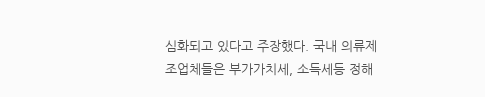심화되고 있다고 주장했다. 국내 의류제조업체들은 부가가치세, 소득세등 정해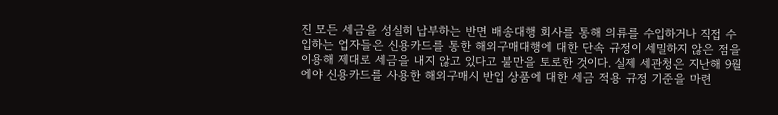진 모든 세금을 성실히 납부하는 반면 배송대행 회사를 통해 의류를 수입하거나 직접 수입하는 업자들은 신용카드를 통한 해외구매대행에 대한 단속 규정이 세밀하지 않은 점을 이용해 제대로 세금을 내지 않고 있다고 불만을 토로한 것이다. 실제 세관청은 지난해 9월에야 신용카드를 사용한 해외구매시 반입 상품에 대한 세금 적용 규정 기준을 마련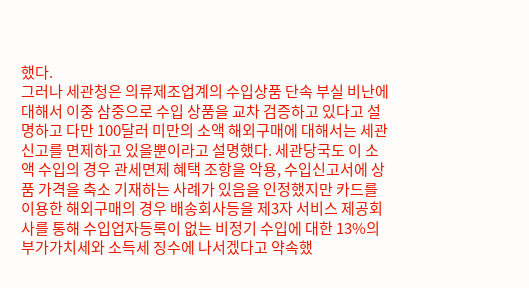했다.
그러나 세관청은 의류제조업계의 수입상품 단속 부실 비난에 대해서 이중 삼중으로 수입 상품을 교차 검증하고 있다고 설명하고 다만 100달러 미만의 소액 해외구매에 대해서는 세관신고를 면제하고 있을뿐이라고 설명했다. 세관당국도 이 소액 수입의 경우 관세면제 혜택 조항을 악용, 수입신고서에 상품 가격을 축소 기재하는 사례가 있음을 인정했지만 카드를 이용한 해외구매의 경우 배송회사등을 제3자 서비스 제공회사를 통해 수입업자등록이 없는 비정기 수입에 대한 13%의 부가가치세와 소득세 징수에 나서겠다고 약속했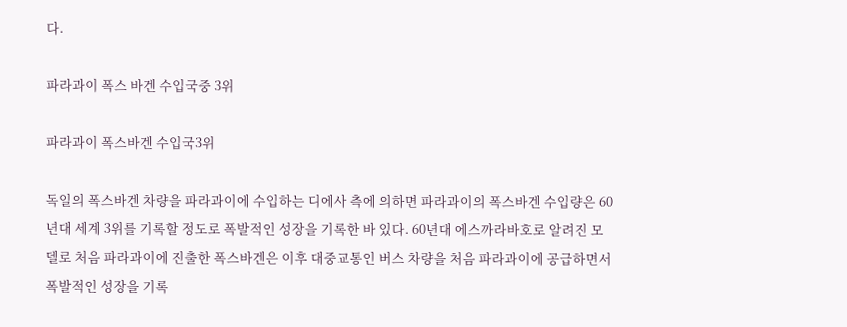다.

파라과이 폭스 바겐 수입국중 3위

파라과이 폭스바겐 수입국3위

독일의 폭스바겐 차량을 파라과이에 수입하는 디에사 측에 의하면 파라과이의 폭스바겐 수입량은 60년대 세계 3위를 기록할 정도로 폭발적인 성장을 기록한 바 있다. 60년대 에스까라바호로 알려진 모델로 처음 파라과이에 진출한 폭스바겐은 이후 대중교통인 버스 차량을 처음 파라과이에 공급하면서 폭발적인 성장을 기록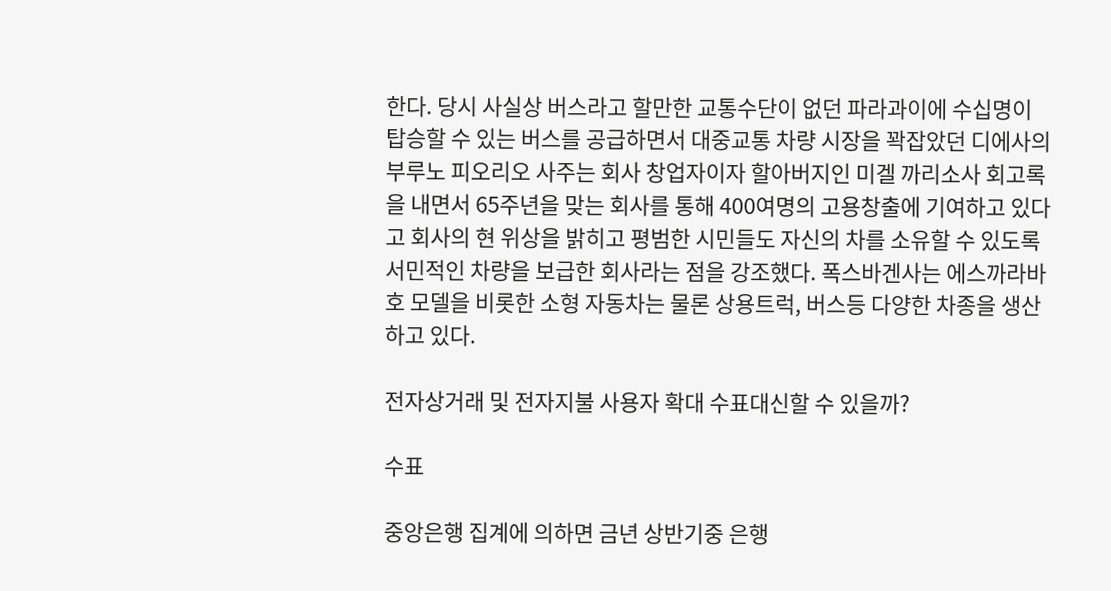한다. 당시 사실상 버스라고 할만한 교통수단이 없던 파라과이에 수십명이 탑승할 수 있는 버스를 공급하면서 대중교통 차량 시장을 꽉잡았던 디에사의 부루노 피오리오 사주는 회사 창업자이자 할아버지인 미겔 까리소사 회고록을 내면서 65주년을 맞는 회사를 통해 400여명의 고용창출에 기여하고 있다고 회사의 현 위상을 밝히고 평범한 시민들도 자신의 차를 소유할 수 있도록 서민적인 차량을 보급한 회사라는 점을 강조했다. 폭스바겐사는 에스까라바호 모델을 비롯한 소형 자동차는 물론 상용트럭, 버스등 다양한 차종을 생산하고 있다.

전자상거래 및 전자지불 사용자 확대 수표대신할 수 있을까?

수표

중앙은행 집계에 의하면 금년 상반기중 은행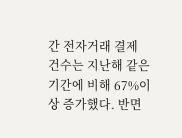간 전자거래 결제 건수는 지난해 같은 기간에 비해 67%이상 증가했다. 반면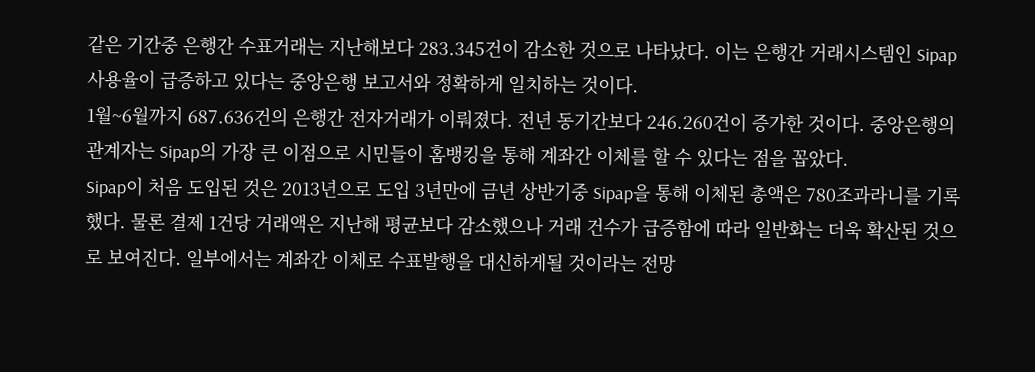같은 기간중 은행간 수표거래는 지난해보다 283.345건이 감소한 것으로 나타났다. 이는 은행간 거래시스템인 Sipap사용율이 급증하고 있다는 중앙은행 보고서와 정확하게 일치하는 것이다.
1월~6월까지 687.636건의 은행간 전자거래가 이뤄졌다. 전년 동기간보다 246.260건이 증가한 것이다. 중앙은행의 관계자는 Sipap의 가장 큰 이점으로 시민들이 홈뱅킹을 통해 계좌간 이체를 할 수 있다는 점을 꼽았다.
Sipap이 처음 도입된 것은 2013년으로 도입 3년만에 금년 상반기중 Sipap을 통해 이체된 총액은 780조과라니를 기록했다. 물론 결제 1건당 거래액은 지난해 평균보다 감소했으나 거래 건수가 급증함에 따라 일반화는 더욱 확산된 것으로 보여진다. 일부에서는 계좌간 이체로 수표발행을 대신하게될 것이라는 전망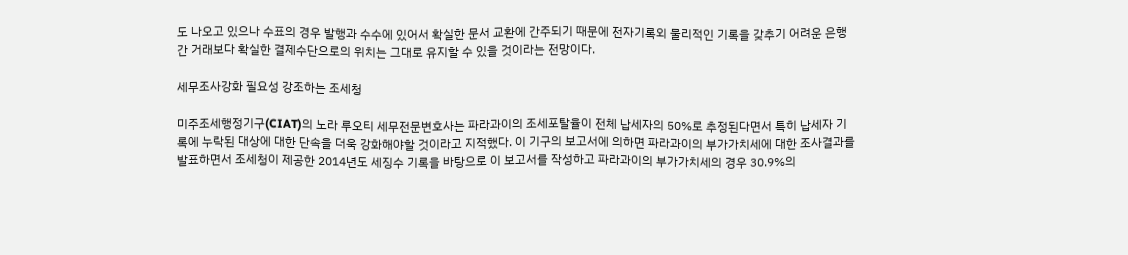도 나오고 있으나 수표의 경우 발행과 수수에 있어서 확실한 문서 교환에 간주되기 때문에 전자기록외 물리적인 기록을 갖추기 어려운 은행간 거래보다 확실한 결제수단으로의 위치는 그대로 유지할 수 있을 것이라는 전망이다.

세무조사강화 필요성 강조하는 조세청

미주조세행정기구(CIAT)의 노라 루오티 세무전문변호사는 파라과이의 조세포탈율이 전체 납세자의 50%로 추정된다면서 특히 납세자 기록에 누락된 대상에 대한 단속을 더욱 강화해야할 것이라고 지적했다. 이 기구의 보고서에 의하면 파라과이의 부가가치세에 대한 조사결과를 발표하면서 조세청이 제공한 2014년도 세징수 기록을 바탕으로 이 보고서를 작성하고 파라과이의 부가가치세의 경우 30.9%의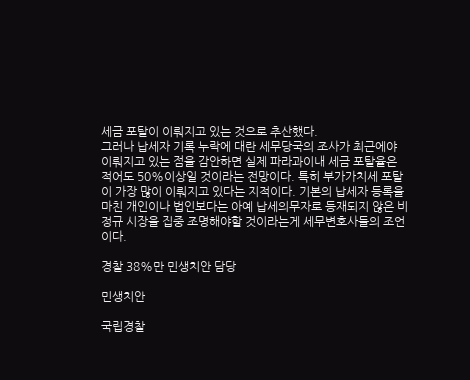세금 포탈이 이뤄지고 있는 것으로 추산했다.
그러나 납세자 기록 누락에 대란 세무당국의 조사가 최근에야 이뤄지고 있는 점을 감안하면 실제 파라과이내 세금 포탈율은 적어도 50%이상일 것이라는 전망이다. 특히 부가가치세 포탈이 가장 많이 이뤄지고 있다는 지적이다. 기본의 납세자 등록을 마친 개인이나 법인보다는 아예 납세의무자로 등재되지 않은 비정규 시장을 집중 조명해야할 것이라는게 세무변호사들의 조언이다.

경찰 38%만 민생치안 담당

민생치안

국립경찰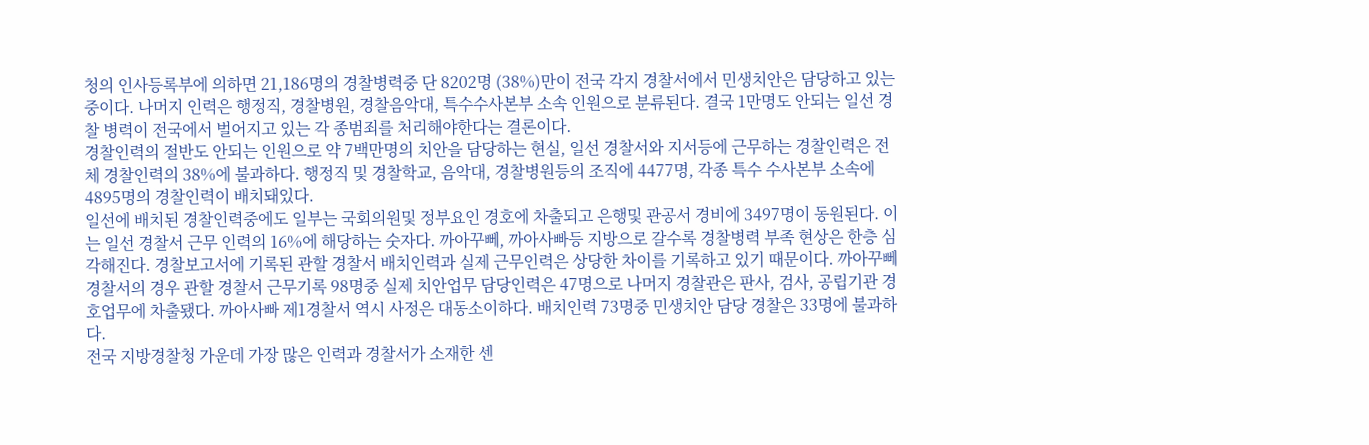청의 인사등록부에 의하면 21,186명의 경찰병력중 단 8202명 (38%)만이 전국 각지 경찰서에서 민생치안은 담당하고 있는 중이다. 나머지 인력은 행정직, 경찰병원, 경찰음악대, 특수수사본부 소속 인원으로 분류된다. 결국 1만명도 안되는 일선 경찰 병력이 전국에서 벌어지고 있는 각 종범죄를 처리해야한다는 결론이다.
경찰인력의 절반도 안되는 인원으로 약 7백만명의 치안을 담당하는 현실, 일선 경찰서와 지서등에 근무하는 경찰인력은 전체 경찰인력의 38%에 불과하다. 행정직 및 경찰학교, 음악대, 경찰병원등의 조직에 4477명, 각종 특수 수사본부 소속에 4895명의 경찰인력이 배치돼있다.
일선에 배치된 경찰인력중에도 일부는 국회의원및 정부요인 경호에 차출되고 은행및 관공서 경비에 3497명이 동원된다. 이는 일선 경찰서 근무 인력의 16%에 해당하는 숫자다. 까아꾸뻬, 까아사빠등 지방으로 갈수록 경찰병력 부족 현상은 한층 심각해진다. 경찰보고서에 기록된 관할 경찰서 배치인력과 실제 근무인력은 상당한 차이를 기록하고 있기 때문이다. 까아꾸뻬 경찰서의 경우 관할 경찰서 근무기록 98명중 실제 치안업무 담당인력은 47명으로 나머지 경찰관은 판사, 검사, 공립기관 경호업무에 차출됐다. 까아사빠 제1경찰서 역시 사정은 대동소이하다. 배치인력 73명중 민생치안 담당 경찰은 33명에 불과하다.
전국 지방경찰청 가운데 가장 많은 인력과 경찰서가 소재한 센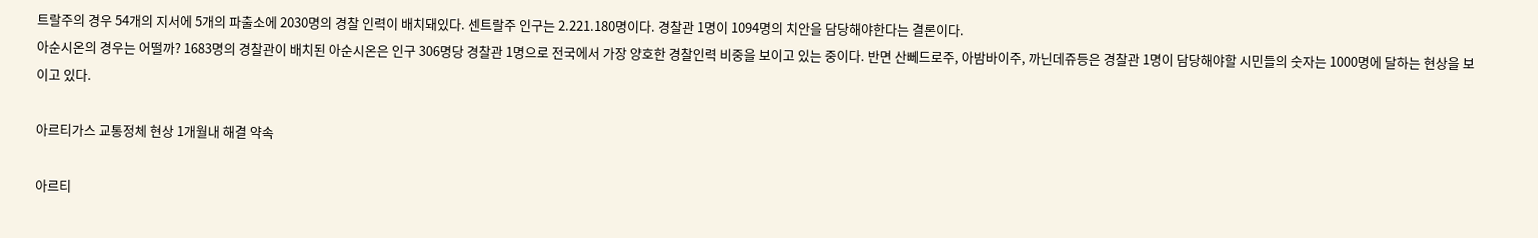트랄주의 경우 54개의 지서에 5개의 파출소에 2030명의 경찰 인력이 배치돼있다. 센트랄주 인구는 2.221.180명이다. 경찰관 1명이 1094명의 치안을 담당해야한다는 결론이다.
아순시온의 경우는 어떨까? 1683명의 경찰관이 배치된 아순시온은 인구 306명당 경찰관 1명으로 전국에서 가장 양호한 경찰인력 비중을 보이고 있는 중이다. 반면 산뻬드로주, 아밤바이주, 까닌데쥬등은 경찰관 1명이 담당해야할 시민들의 숫자는 1000명에 달하는 현상을 보이고 있다.

아르티가스 교통정체 현상 1개월내 해결 약속

아르티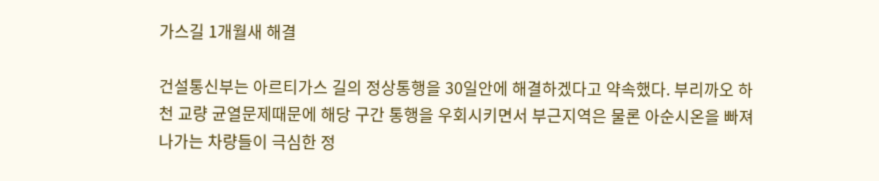가스길 1개월새 해결

건설통신부는 아르티가스 길의 정상통행을 30일안에 해결하겠다고 약속했다. 부리까오 하천 교량 균열문제때문에 해당 구간 통행을 우회시키면서 부근지역은 물론 아순시온을 빠져나가는 차량들이 극심한 정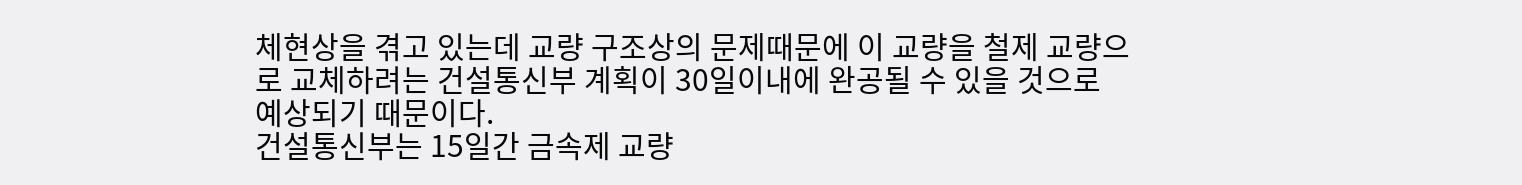체현상을 겪고 있는데 교량 구조상의 문제때문에 이 교량을 철제 교량으로 교체하려는 건설통신부 계획이 30일이내에 완공될 수 있을 것으로 예상되기 때문이다.
건설통신부는 15일간 금속제 교량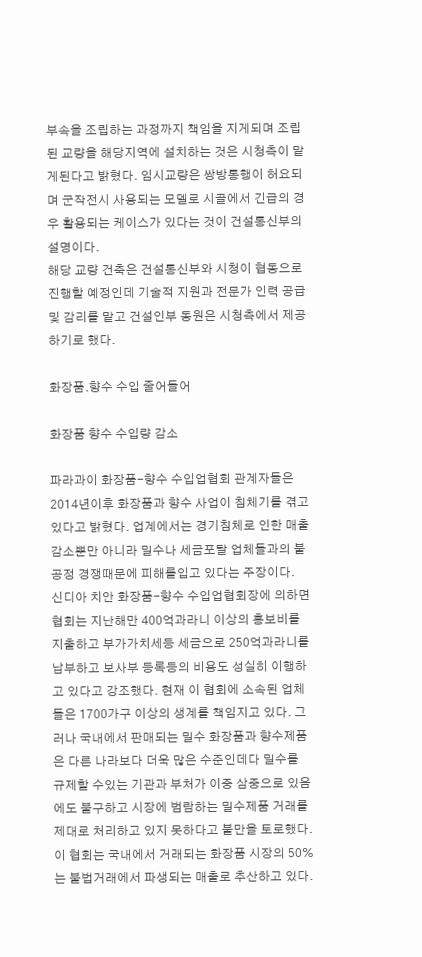부속을 조립하는 과정까지 책임을 지게되며 조립된 교량을 해당지역에 설치하는 것은 시청측이 맡게된다고 밝혔다. 임시교량은 쌍방통행이 허요되며 군작전시 사용되는 모델로 시골에서 긴급의 경우 활용되는 케이스가 있다는 것이 건설통신부의 설명이다.
해당 교량 건축은 건설통신부와 시청이 협동으로 진행할 예정인데 기술적 지원과 전문가 인력 공급및 감리를 맡고 건설인부 동원은 시청측에서 제공하기로 했다.

화장품.향수 수입 줄어들어

화장품 향수 수입량 감소

파라과이 화장품-향수 수입업협회 관계자들은 2014년이후 화장품과 향수 사업이 침체기를 겪고 있다고 밝혔다. 업계에서는 경기침체로 인한 매출감소뿐만 아니라 밀수나 세금포탈 업체들과의 불공정 경쟁때문에 피해를입고 있다는 주장이다.
신디아 치안 화장품-향수 수입업협회장에 의하면 협회는 지난해만 400억과라니 이상의 홍보비를 지출하고 부가가치세등 세금으로 250억과라니를 납부하고 보사부 등록등의 비용도 성실히 이행하고 있다고 강조했다. 현재 이 협회에 소속된 업체들은 1700가구 이상의 생계를 책임지고 있다. 그러나 국내에서 판매되는 밀수 화장품과 향수제품은 다른 나라보다 더욱 많은 수준인데다 밀수를 규제할 수있는 기관과 부처가 이중 삼중으로 있음에도 불구하고 시장에 범람하는 밀수제품 거래를 제대로 처리하고 있지 못하다고 불만을 토로했다. 이 협회는 국내에서 거래되는 화장품 시장의 50%는 불법거래에서 파생되는 매출로 추산하고 있다.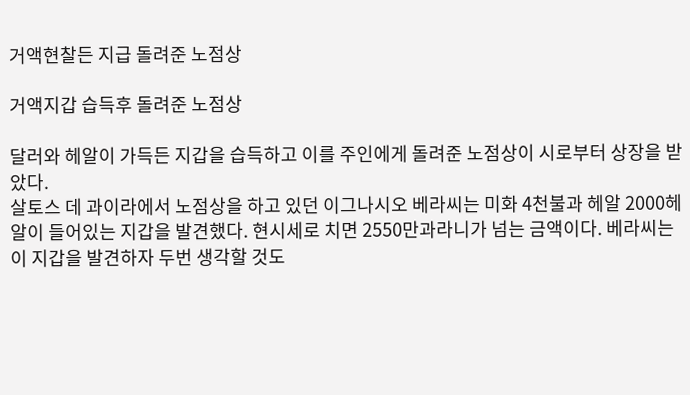거액현찰든 지급 돌려준 노점상

거액지갑 습득후 돌려준 노점상

달러와 헤알이 가득든 지갑을 습득하고 이를 주인에게 돌려준 노점상이 시로부터 상장을 받았다.
살토스 데 과이라에서 노점상을 하고 있던 이그나시오 베라씨는 미화 4천불과 헤알 2000헤알이 들어있는 지갑을 발견했다. 현시세로 치면 2550만과라니가 넘는 금액이다. 베라씨는 이 지갑을 발견하자 두번 생각할 것도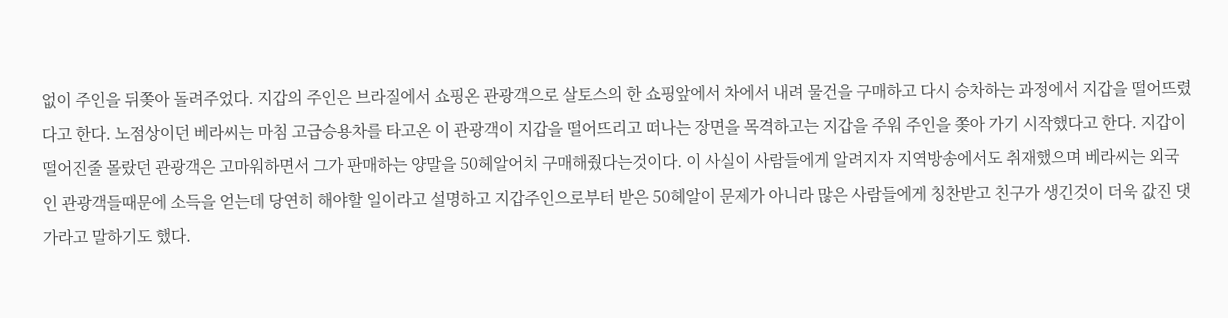없이 주인을 뒤쫒아 돌려주었다. 지갑의 주인은 브라질에서 쇼핑온 관광객으로 살토스의 한 쇼핑앞에서 차에서 내려 물건을 구매하고 다시 승차하는 과정에서 지갑을 떨어뜨렸다고 한다. 노점상이던 베라씨는 마침 고급승용차를 타고온 이 관광객이 지갑을 떨어뜨리고 떠나는 장면을 목격하고는 지갑을 주워 주인을 쫒아 가기 시작했다고 한다. 지갑이 떨어진줄 몰랐던 관광객은 고마워하면서 그가 판매하는 양말을 50헤알어치 구매해줬다는것이다. 이 사실이 사람들에게 알려지자 지역방송에서도 취재했으며 베라씨는 외국인 관광객들때문에 소득을 얻는데 당연히 해야할 일이라고 설명하고 지갑주인으로부터 받은 50헤알이 문제가 아니라 많은 사람들에게 칭찬받고 친구가 생긴것이 더욱 값진 댓가라고 말하기도 했다.